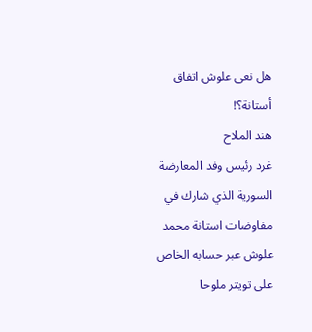هل نعى علوش اتفاق أستانة؟!
هند الملاح
غرد رئيس وفد المعارضة السورية الذي شارك في مفاوضات استانة محمد علوش عبر حسابه الخاص على تويتر ملوحا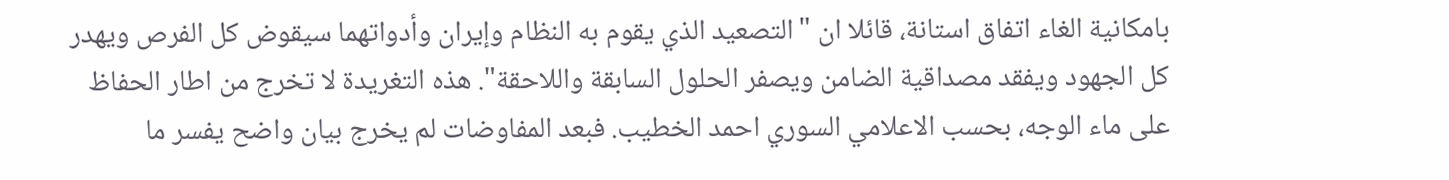بامكانية الغاء اتفاق استانة، قائلا ان "التصعيد الذي يقوم به النظام وإيران وأدواتهما سيقوض كل الفرص ويهدر كل الجهود ويفقد مصداقية الضامن ويصفر الحلول السابقة واللاحقة". هذه التغريدة لا تخرج من اطار الحفاظ على ماء الوجه، بحسب الاعلامي السوري احمد الخطيب. فبعد المفاوضات لم يخرج بيان واضح يفسر ما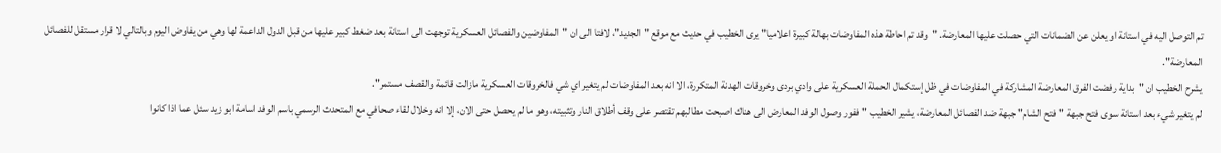تم التوصل اليه في استانة او يعلن عن الضمانات التي حصلت عليها المعارضة. "وقد تم احاطة هذه المفاوضات بهالة كبيرة اعلاميا" يرى الخطيب في حديث مع موقع "الجديد"، لافتا الى ان "المفاوضين والفصائل العسكرية توجهت الى استانة بعد ضغط كبير عليها من قبل الدول الداعمة لها وهي من يفاوض اليوم وبالتالي لا قرار مستقل للفصائل المعارضة".
يشرح الخطيب ان "بداية رفضت الفرق المعارضة المشاركة في المفاوضات في ظل إستكمال الحملة العسكرية على وادي بردى وخروقات الهدنة المتكررة، الا انه بعد المفاوضات لم يتغير اي شي فالخروقات العسكرية مازالت قائمة والقصف مستمر".
لم يتغير شيء بعد استانة سوى فتح جبهة "فتح الشام" جبهة ضد الفصائل المعارضة، يشير الخطيب "ففور وصول الوفد المعارض الى هناك اصبحت مطالبهم تقتصر على وقف أطلاق النار وتثبيته، وهو ما لم يحصل حتى الان، إلا انه وخلال لقاء صحافي مع المتحدث الرسمي باسم الوفد اسامة ابو زيد سئل عما اذا كانوا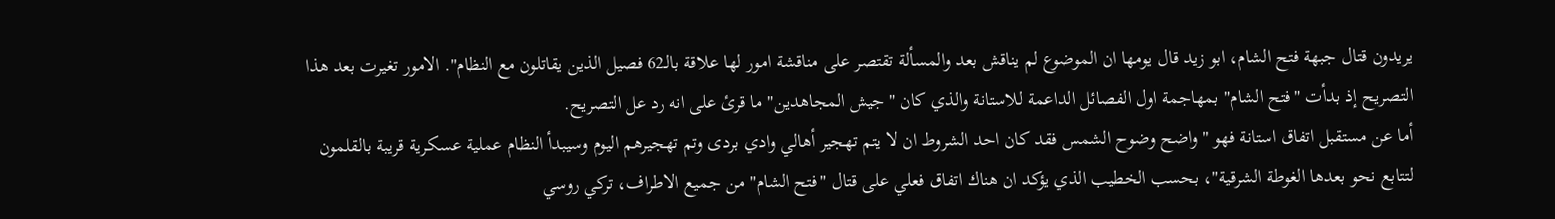يريدون قتال جبهة فتح الشام، ابو زيد قال يومها ان الموضوع لم يناقش بعد والمسألة تقتصر على مناقشة امور لها علاقة بالـ62 فصيل الذين يقاتلون مع النظام". الامور تغيرت بعد هذا التصريح إذ بدأت "فتح الشام" بمهاجمة اول الفصائل الداعمة للاستانة والذي كان "جيش المجاهدين" ما قرئ على انه رد عل التصريح.
أما عن مستقبل اتفاق استانة فهو "واضح وضوح الشمس فقد كان احد الشروط ان لا يتم تهجير أهالي وادي بردى وتم تهجيرهم اليوم وسيبدأ النظام عملية عسكرية قريبة بالقلمون لتتابع نحو بعدها الغوطة الشرقية"، بحسب الخطيب الذي يؤكد ان هناك اتفاق فعلي على قتال "فتح الشام" من جميع الاطراف، تركي روسي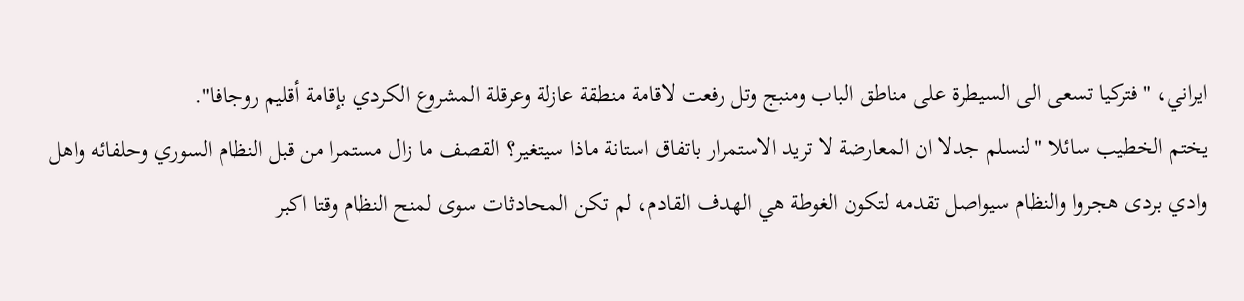ايراني، "فتركيا تسعى الى السيطرة على مناطق الباب ومنبج وتل رفعت لاقامة منطقة عازلة وعرقلة المشروع الكردي بإقامة أقليم روجافا".
يختم الخطيب سائلا "لنسلم جدلا ان المعارضة لا تريد الاستمرار باتفاق استانة ماذا سيتغير؟ القصف ما زال مستمرا من قبل النظام السوري وحلفائه واهل وادي بردى هجروا والنظام سيواصل تقدمه لتكون الغوطة هي الهدف القادم، لم تكن المحادثات سوى لمنح النظام وقتا اكبر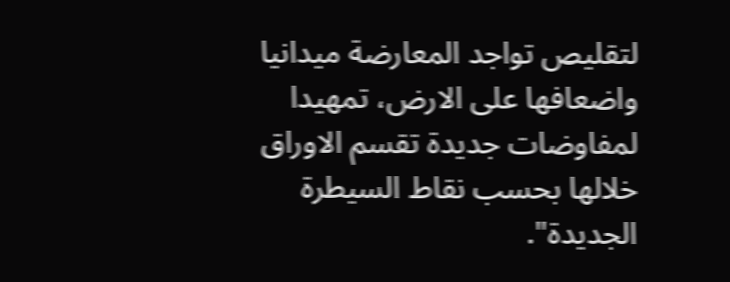لتقليص تواجد المعارضة ميدانيا واضعافها على الارض، تمهيدا لمفاوضات جديدة تقسم الاوراق خلالها بحسب نقاط السيطرة الجديدة".